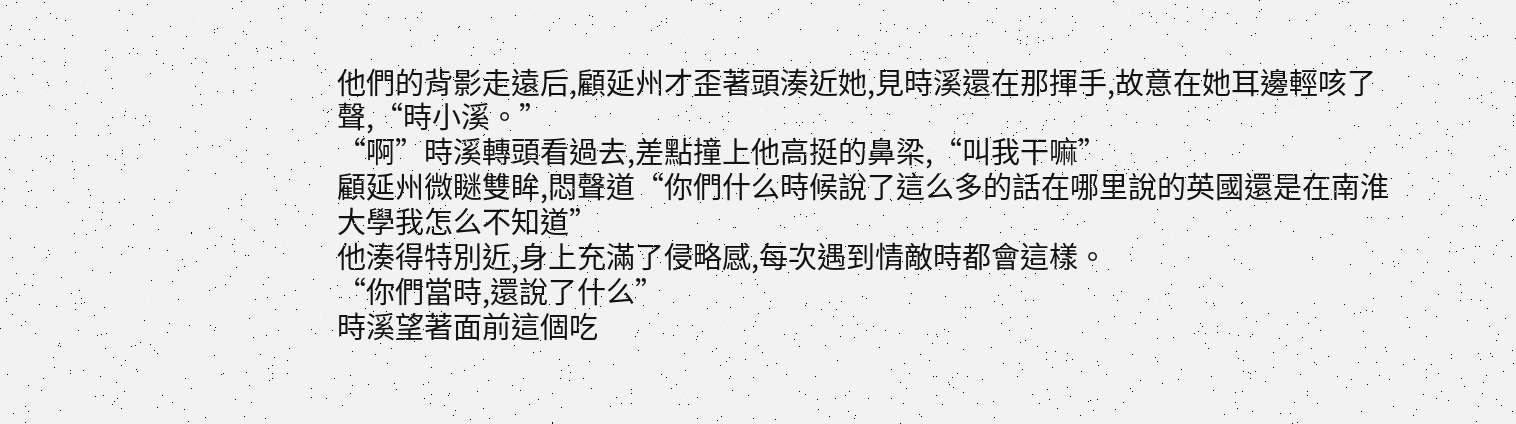他們的背影走遠后,顧延州才歪著頭湊近她,見時溪還在那揮手,故意在她耳邊輕咳了聲,“時小溪。”
“啊”時溪轉頭看過去,差點撞上他高挺的鼻梁,“叫我干嘛”
顧延州微瞇雙眸,悶聲道“你們什么時候說了這么多的話在哪里說的英國還是在南淮大學我怎么不知道”
他湊得特別近,身上充滿了侵略感,每次遇到情敵時都會這樣。
“你們當時,還說了什么”
時溪望著面前這個吃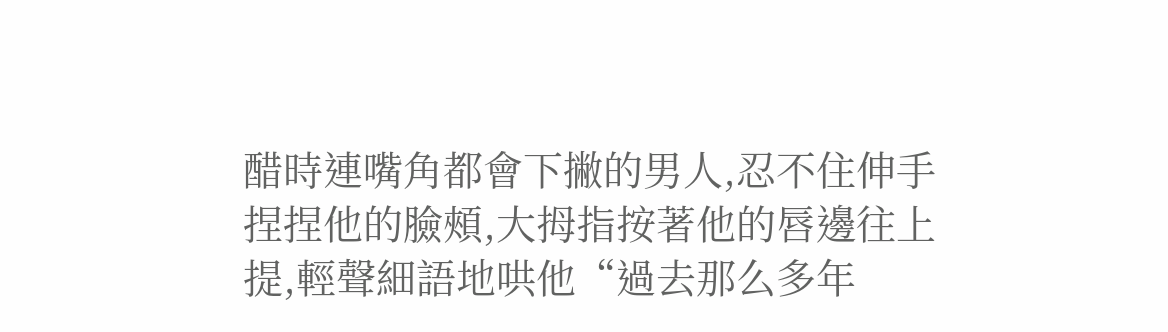醋時連嘴角都會下撇的男人,忍不住伸手捏捏他的臉頰,大拇指按著他的唇邊往上提,輕聲細語地哄他“過去那么多年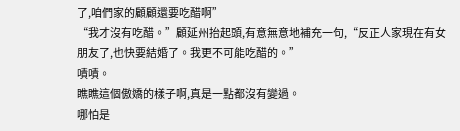了,咱們家的顧顧還要吃醋啊”
“我才沒有吃醋。”顧延州抬起頭,有意無意地補充一句,“反正人家現在有女朋友了,也快要結婚了。我更不可能吃醋的。”
嘖嘖。
瞧瞧這個傲嬌的樣子啊,真是一點都沒有變過。
哪怕是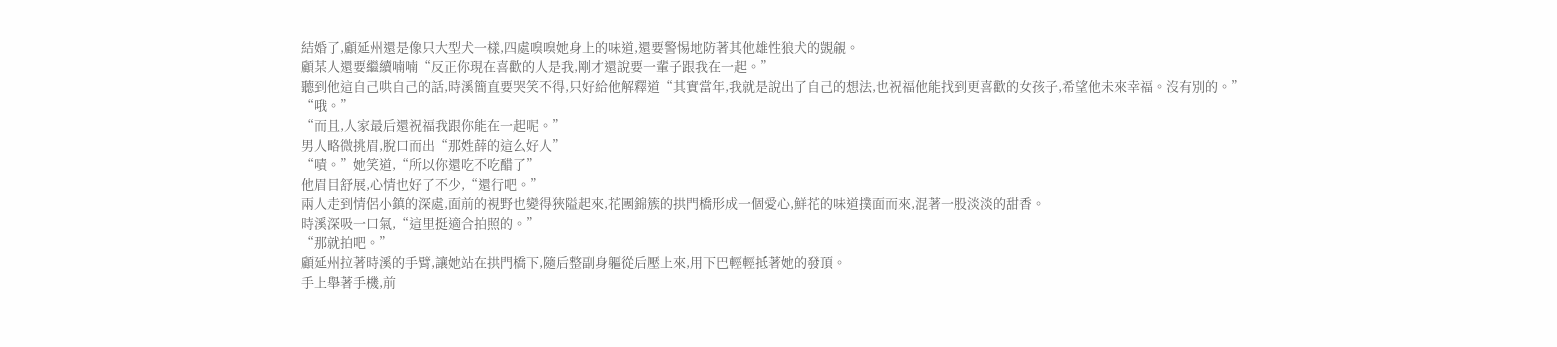結婚了,顧延州還是像只大型犬一樣,四處嗅嗅她身上的味道,還要警惕地防著其他雄性狼犬的覬覦。
顧某人還要繼續喃喃“反正你現在喜歡的人是我,剛才還說要一輩子跟我在一起。”
聽到他這自己哄自己的話,時溪簡直要哭笑不得,只好給他解釋道“其實當年,我就是說出了自己的想法,也祝福他能找到更喜歡的女孩子,希望他未來幸福。沒有別的。”
“哦。”
“而且,人家最后還祝福我跟你能在一起呢。”
男人略微挑眉,脫口而出“那姓薛的這么好人”
“嘖。”她笑道,“所以你還吃不吃醋了”
他眉目舒展,心情也好了不少,“還行吧。”
兩人走到情侶小鎮的深處,面前的視野也變得狹隘起來,花團錦簇的拱門橋形成一個愛心,鮮花的味道撲面而來,混著一股淡淡的甜香。
時溪深吸一口氣,“這里挺適合拍照的。”
“那就拍吧。”
顧延州拉著時溪的手臂,讓她站在拱門橋下,隨后整副身軀從后壓上來,用下巴輕輕抵著她的發頂。
手上舉著手機,前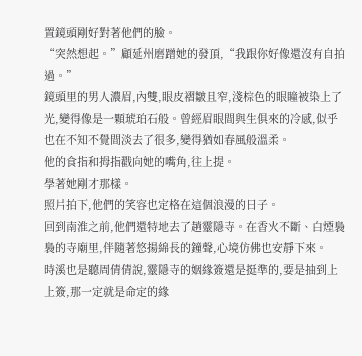置鏡頭剛好對著他們的臉。
“突然想起。”顧延州磨蹭她的發頂,“我跟你好像還沒有自拍過。”
鏡頭里的男人濃眉,內雙,眼皮褶皺且窄,淺棕色的眼瞳被染上了光,變得像是一顆琥珀石般。曾經眉眼間與生俱來的冷感,似乎也在不知不覺間淡去了很多,變得猶如春風般溫柔。
他的食指和拇指戳向她的嘴角,往上提。
學著她剛才那樣。
照片拍下,他們的笑容也定格在這個浪漫的日子。
回到南淮之前,他們還特地去了趟靈隱寺。在香火不斷、白煙裊裊的寺廟里,伴隨著悠揚綿長的鐘聲,心境仿佛也安靜下來。
時溪也是聽周倩倩說,靈隱寺的姻緣簽還是挺準的,要是抽到上上簽,那一定就是命定的緣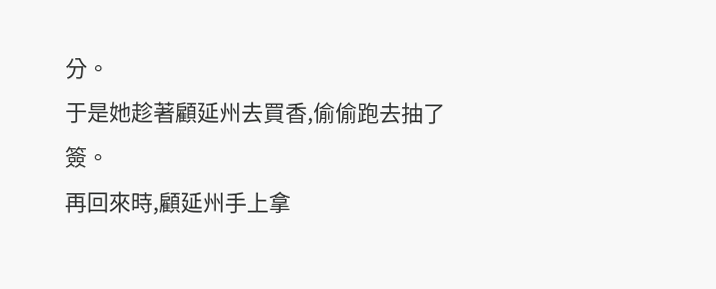分。
于是她趁著顧延州去買香,偷偷跑去抽了簽。
再回來時,顧延州手上拿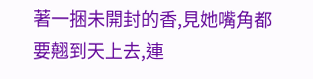著一捆未開封的香,見她嘴角都要翹到天上去,連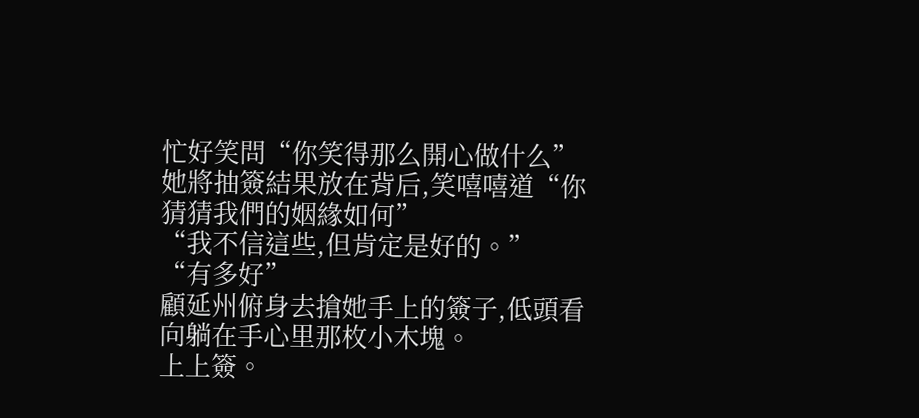忙好笑問“你笑得那么開心做什么”
她將抽簽結果放在背后,笑嘻嘻道“你猜猜我們的姻緣如何”
“我不信這些,但肯定是好的。”
“有多好”
顧延州俯身去搶她手上的簽子,低頭看向躺在手心里那枚小木塊。
上上簽。